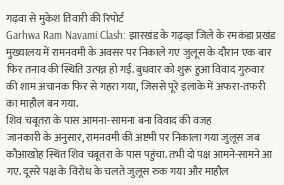गढ़वा से मुकेश तिवारी की रिपोर्ट
Garhwa Ram Navami Clash: झारखंड के गढ़व्ज्ञ जिले के रमकंडा प्रखंड मुख्यालय में रामनवमी के अवसर पर निकाले गए जुलूस के दौरान एक बार फिर तनाव की स्थिति उत्पन्न हो गई. बुधवार को शुरू हुआ विवाद गुरुवार की शाम अचानक फिर से गहरा गया, जिससे पूरे इलाके में अफरा-तफरी का माहौल बन गया.
शिव चबूतरा के पास आमना-सामना बना विवाद की वजह
जानकारी के अनुसार, रामनवमी की अष्टमी पर निकाला गया जुलूस जब कौआखोह स्थित शिव चबूतरा के पास पहुंचा. तभी दो पक्ष आमने-सामने आ गए. दूसरे पक्ष के विरोध के चलते जुलूस रुक गया और माहौल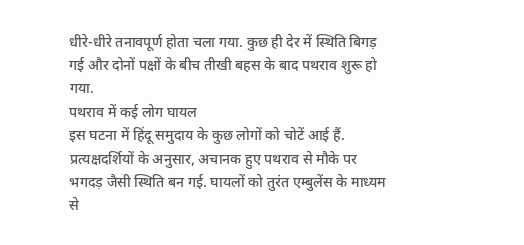धीरे-धीरे तनावपूर्ण होता चला गया. कुछ ही देर में स्थिति बिगड़ गई और दोनों पक्षों के बीच तीखी बहस के बाद पथराव शुरू हो गया.
पथराव में कई लोग घायल
इस घटना में हिंदू समुदाय के कुछ लोगों को चोटें आई हैं. प्रत्यक्षदर्शियों के अनुसार, अचानक हुए पथराव से मौके पर भगदड़ जैसी स्थिति बन गई. घायलों को तुरंत एम्बुलेंस के माध्यम से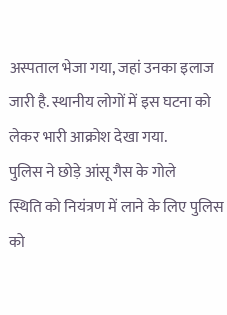अस्पताल भेजा गया, जहां उनका इलाज जारी है. स्थानीय लोगों में इस घटना को लेकर भारी आक्रोश देखा गया.
पुलिस ने छोड़े आंसू गैस के गोले
स्थिति को नियंत्रण में लाने के लिए पुलिस को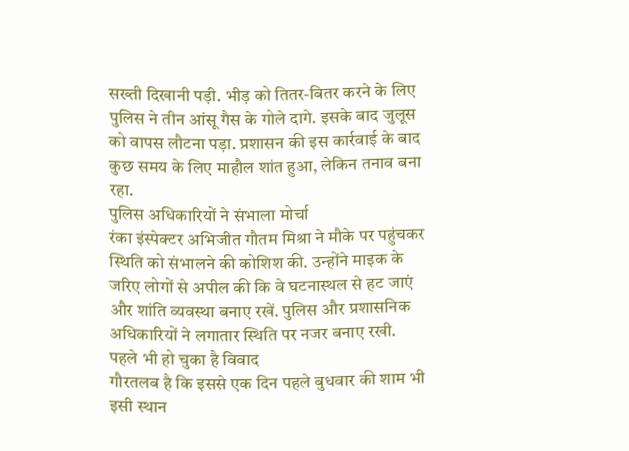सख्ती दिखानी पड़ी. भीड़ को तितर-बितर करने के लिए पुलिस ने तीन आंसू गैस के गोले दागे. इसके बाद जुलूस को वापस लौटना पड़ा. प्रशासन की इस कार्रवाई के बाद कुछ समय के लिए माहौल शांत हुआ, लेकिन तनाव बना रहा.
पुलिस अधिकारियों ने संभाला मोर्चा
रंका इंस्पेक्टर अभिजीत गौतम मिश्रा ने मौके पर पहुंचकर स्थिति को संभालने की कोशिश की. उन्होंने माइक के जरिए लोगों से अपील की कि वे घटनास्थल से हट जाएं और शांति व्यवस्था बनाए रखें. पुलिस और प्रशासनिक अधिकारियों ने लगातार स्थिति पर नजर बनाए रखी.
पहले भी हो चुका है विवाद
गौरतलब है कि इससे एक दिन पहले बुधवार की शाम भी इसी स्थान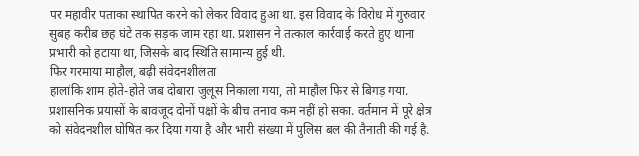पर महावीर पताका स्थापित करने को लेकर विवाद हुआ था. इस विवाद के विरोध में गुरुवार सुबह करीब छह घंटे तक सड़क जाम रहा था. प्रशासन ने तत्काल कार्रवाई करते हुए थाना प्रभारी को हटाया था, जिसके बाद स्थिति सामान्य हुई थी.
फिर गरमाया माहौल, बढ़ी संवेदनशीलता
हालांकि शाम होते-होते जब दोबारा जुलूस निकाला गया, तो माहौल फिर से बिगड़ गया. प्रशासनिक प्रयासों के बावजूद दोनों पक्षों के बीच तनाव कम नहीं हो सका. वर्तमान में पूरे क्षेत्र को संवेदनशील घोषित कर दिया गया है और भारी संख्या में पुलिस बल की तैनाती की गई है.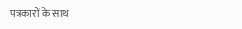पत्रकारों के साथ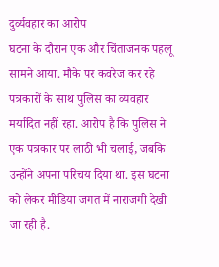दुर्व्यवहार का आरोप
घटना के दौरान एक और चिंताजनक पहलू सामने आया. मौके पर कवरेज कर रहे पत्रकारों के साथ पुलिस का व्यवहार मर्यादित नहीं रहा. आरोप है कि पुलिस ने एक पत्रकार पर लाठी भी चलाई, जबकि उन्होंने अपना परिचय दिया था. इस घटना को लेकर मीडिया जगत में नाराजगी देखी जा रही है.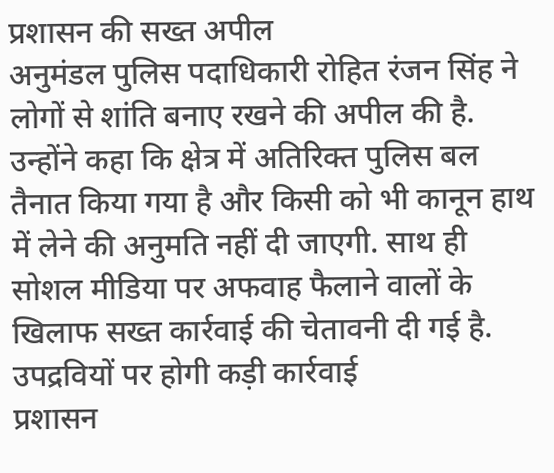प्रशासन की सख्त अपील
अनुमंडल पुलिस पदाधिकारी रोहित रंजन सिंह ने लोगों से शांति बनाए रखने की अपील की है. उन्होंने कहा कि क्षेत्र में अतिरिक्त पुलिस बल तैनात किया गया है और किसी को भी कानून हाथ में लेने की अनुमति नहीं दी जाएगी. साथ ही सोशल मीडिया पर अफवाह फैलाने वालों के खिलाफ सख्त कार्रवाई की चेतावनी दी गई है.
उपद्रवियों पर होगी कड़ी कार्रवाई
प्रशासन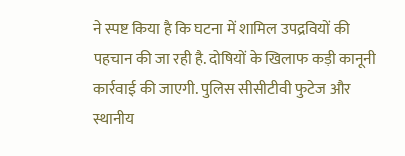ने स्पष्ट किया है कि घटना में शामिल उपद्रवियों की पहचान की जा रही है. दोषियों के खिलाफ कड़ी कानूनी कार्रवाई की जाएगी. पुलिस सीसीटीवी फुटेज और स्थानीय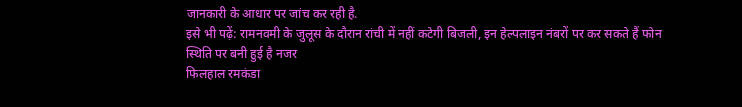जानकारी के आधार पर जांच कर रही है.
इसे भी पढ़ें: रामनवमी के जुलूस के दौरान रांची में नहीं कटेगी बिजली, इन हेल्पलाइन नंबरों पर कर सकते हैं फोन
स्थिति पर बनी हुई है नजर
फिलहाल रमकंडा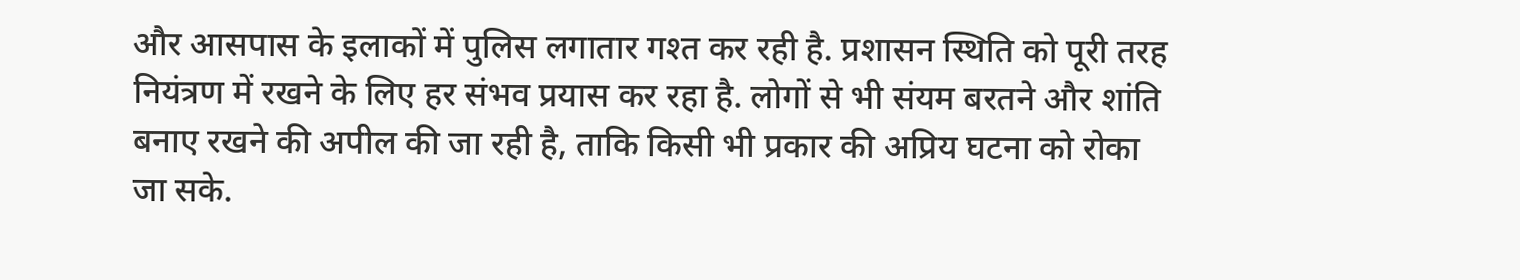और आसपास के इलाकों में पुलिस लगातार गश्त कर रही है. प्रशासन स्थिति को पूरी तरह नियंत्रण में रखने के लिए हर संभव प्रयास कर रहा है. लोगों से भी संयम बरतने और शांति बनाए रखने की अपील की जा रही है, ताकि किसी भी प्रकार की अप्रिय घटना को रोका जा सके.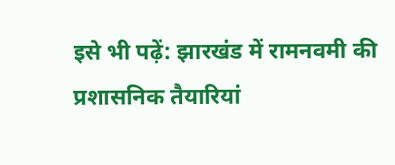इसे भी पढ़ें: झारखंड में रामनवमी की प्रशासनिक तैयारियां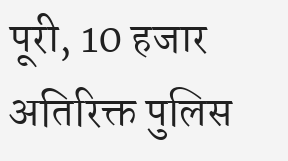पूरी, 10 हजार अतिरिक्त पुलिस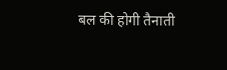बल की होगी तैनाती